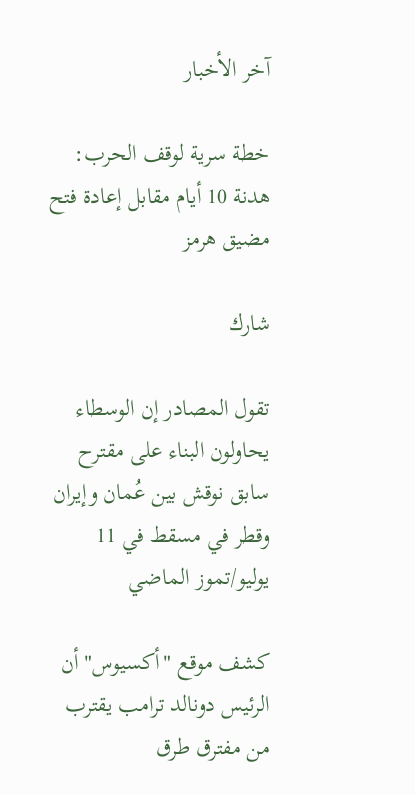آخر الأخبار

خطة سرية لوقف الحرب: هدنة 10 أيام مقابل إعادة فتح مضيق هرمز

شارك

تقول المصادر إن الوسطاء يحاولون البناء على مقترح سابق نوقش بين عُمان وإيران وقطر في مسقط في 11 يوليو/تموز الماضي

كشف موقع "أكسيوس" أن الرئيس دونالد ترامب يقترب من مفترق طرق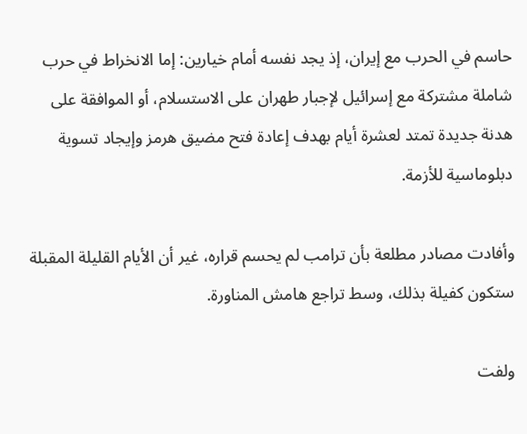حاسم في الحرب مع إيران، إذ يجد نفسه أمام خيارين: إما الانخراط في حرب شاملة مشتركة مع إسرائيل لإجبار طهران على الاستسلام، أو الموافقة على هدنة جديدة تمتد لعشرة أيام بهدف إعادة فتح مضيق هرمز وإيجاد تسوية دبلوماسية للأزمة.

وأفادت مصادر مطلعة بأن ترامب لم يحسم قراره، غير أن الأيام القليلة المقبلة ستكون كفيلة بذلك، وسط تراجع هامش المناورة.

ولفت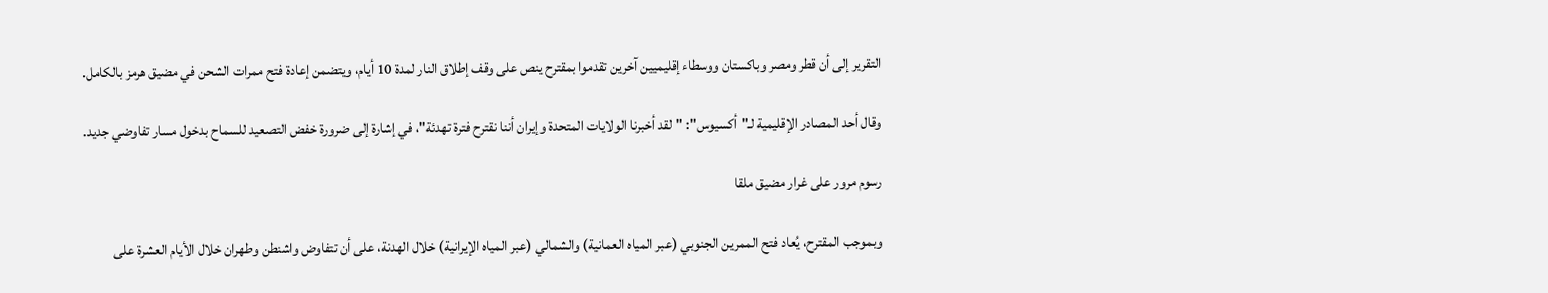التقرير إلى أن قطر ومصر وباكستان ووسطاء إقليميين آخرين تقدموا بمقترح ينص على وقف إطلاق النار لمدة 10 أيام، ويتضمن إعادة فتح ممرات الشحن في مضيق هرمز بالكامل.

وقال أحد المصادر الإقليمية لـ"أكسيوس": "لقد أخبرنا الولايات المتحدة وإيران أننا نقترح فترة تهدئة"، في إشارة إلى ضرورة خفض التصعيد للسماح بدخول مسار تفاوضي جديد.

رسوم مرور على غرار مضيق ملقا

وبموجب المقترح، يُعاد فتح الممرين الجنوبي (عبر المياه العمانية) والشمالي (عبر المياه الإيرانية) خلال الهدنة، على أن تتفاوض واشنطن وطهران خلال الأيام العشرة على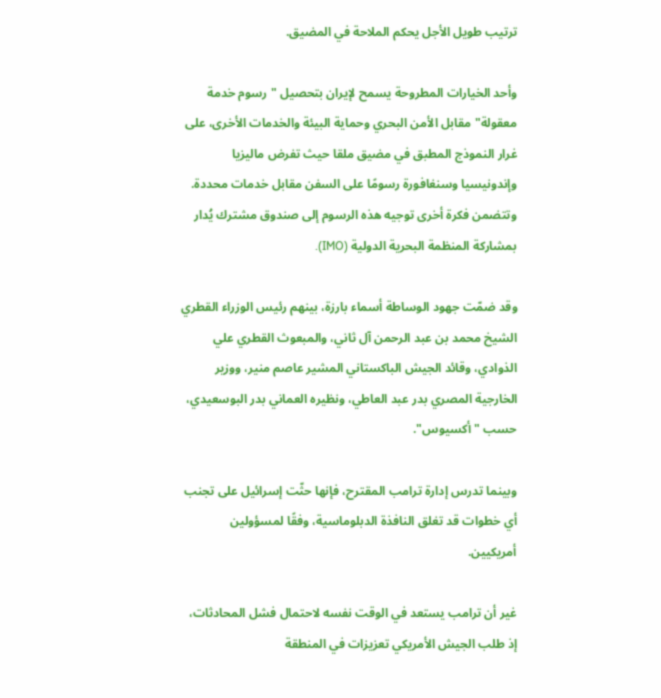ترتيب طويل الأجل يحكم الملاحة في المضيق.

وأحد الخيارات المطروحة يسمح لإيران بتحصيل "رسوم خدمة معقولة" مقابل الأمن البحري وحماية البيئة والخدمات الأخرى، على غرار النموذج المطبق في مضيق ملقا حيث تفرض ماليزيا وإندونيسيا وسنغافورة رسومًا على السفن مقابل خدمات محددة. وتتضمن فكرة أخرى توجيه هذه الرسوم إلى صندوق مشترك يُدار بمشاركة المنظمة البحرية الدولية (IMO).

وقد ضمّت جهود الوساطة أسماء بارزة، بينهم رئيس الوزراء القطري الشيخ محمد بن عبد الرحمن آل ثاني، والمبعوث القطري علي الذوادي، وقائد الجيش الباكستاني المشير عاصم منير، ووزير الخارجية المصري بدر عبد العاطي، ونظيره العماني بدر البوسعيدي، حسب "أكسيوس".

وبينما تدرس إدارة ترامب المقترح، فإنها حثّت إسرائيل على تجنب أي خطوات قد تغلق النافذة الدبلوماسية، وفقًا لمسؤولين أمريكيين.

غير أن ترامب يستعد في الوقت نفسه لاحتمال فشل المحادثات، إذ طلب الجيش الأمريكي تعزيزات في المنطقة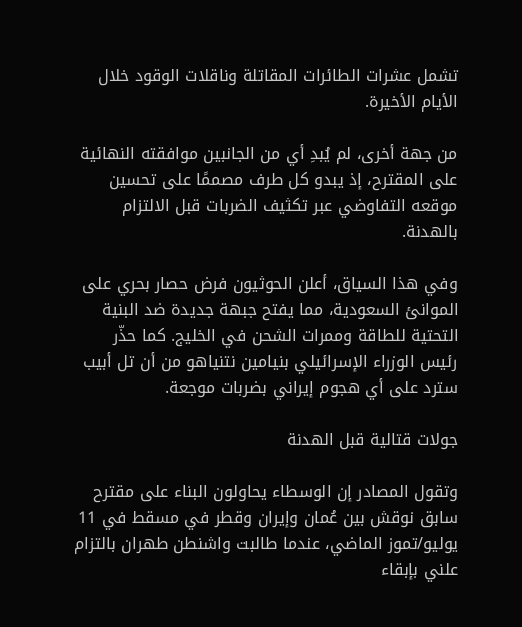تشمل عشرات الطائرات المقاتلة وناقلات الوقود خلال الأيام الأخيرة.

من جهة أخرى، لم يُبدِ أي من الجانبين موافقته النهائية على المقترح، إذ يبدو كل طرف مصممًا على تحسين موقعه التفاوضي عبر تكثيف الضربات قبل الالتزام بالهدنة.

وفي هذا السياق، أعلن الحوثيون فرض حصار بحري على الموانئ السعودية، مما يفتح جبهة جديدة ضد البنية التحتية للطاقة وممرات الشحن في الخليج. كما حذّر رئيس الوزراء الإسرائيلي بنيامين نتنياهو من أن تل أبيب سترد على أي هجوم إيراني بضربات موجعة.

جولات قتالية قبل الهدنة

وتقول المصادر إن الوسطاء يحاولون البناء على مقترح سابق نوقش بين عُمان وإيران وقطر في مسقط في 11 يوليو/تموز الماضي، عندما طالبت واشنطن طهران بالتزام علني بإبقاء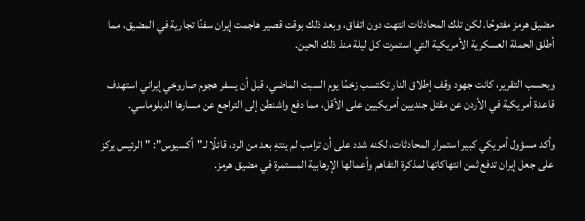مضيق هرمز مفتوحًا. لكن تلك المحادثات انتهت دون اتفاق، وبعد ذلك بوقت قصير هاجمت إيران سفنًا تجارية في المضيق، مما أطلق الحملة العسكرية الأمريكية التي استمرت كل ليلة منذ ذلك الحين.

وبحسب التقرير، كانت جهود وقف إطلاق النار تكتسب زخمًا يوم السبت الماضي، قبل أن يسفر هجوم صاروخي إيراني استهدف قاعدة أمريكية في الأردن عن مقتل جنديين أمريكيين على الأقل، مما دفع واشنطن إلى التراجع عن مسارها الدبلوماسي.

وأكد مسؤول أمريكي كبير استمرار المحادثات، لكنه شدد على أن ترامب لم ينتهِ بعد من الرد، قائلًا لـ"أكسيوس": "الرئيس يركز على جعل إيران تدفع ثمن انتهاكاتها لمذكرة التفاهم وأعمالها الإرهابية المستمرة في مضيق هرمز.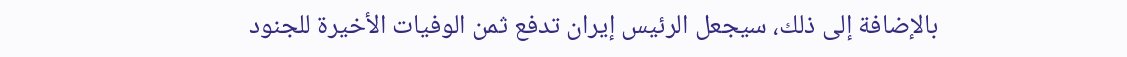بالإضافة إلى ذلك، سيجعل الرئيس إيران تدفع ثمن الوفيات الأخيرة للجنود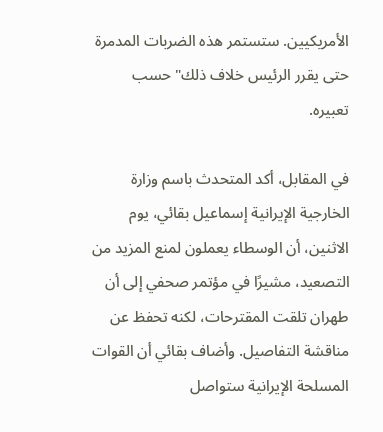الأمريكيين. ستستمر هذه الضربات المدمرة حتى يقرر الرئيس خلاف ذلك" حسب تعبيره.

في المقابل، أكد المتحدث باسم وزارة الخارجية الإيرانية إسماعيل بقائي، يوم الاثنين، أن الوسطاء يعملون لمنع المزيد من التصعيد، مشيرًا في مؤتمر صحفي إلى أن طهران تلقت المقترحات، لكنه تحفظ عن مناقشة التفاصيل. وأضاف بقائي أن القوات المسلحة الإيرانية ستواصل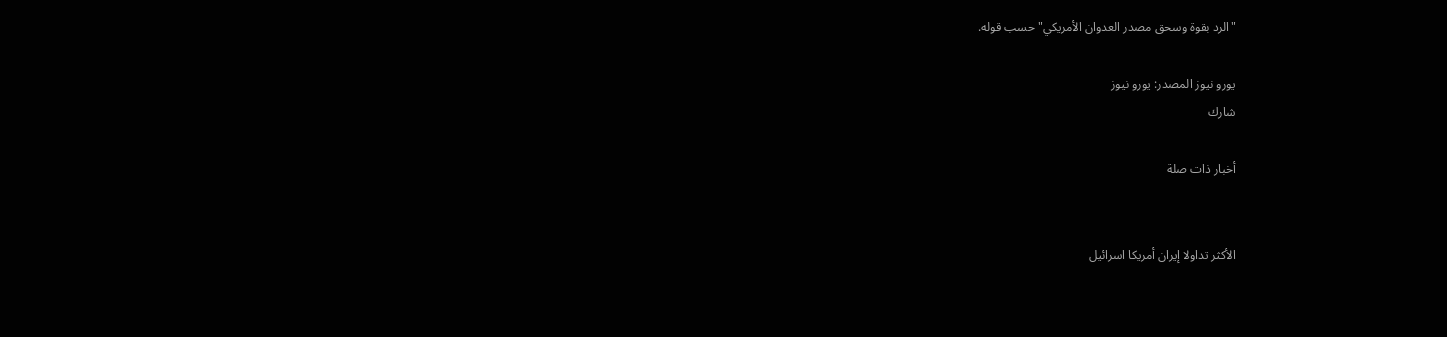"الرد بقوة وسحق مصدر العدوان الأمريكي" حسب قوله.

يورو نيوز المصدر: يورو نيوز
شارك

أخبار ذات صلة


الأكثر تداولا إيران أمريكا اسرائيل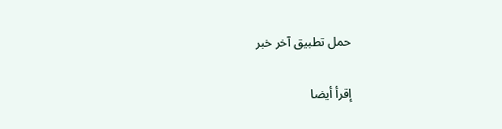حمل تطبيق آخر خبر

إقرأ أيضا